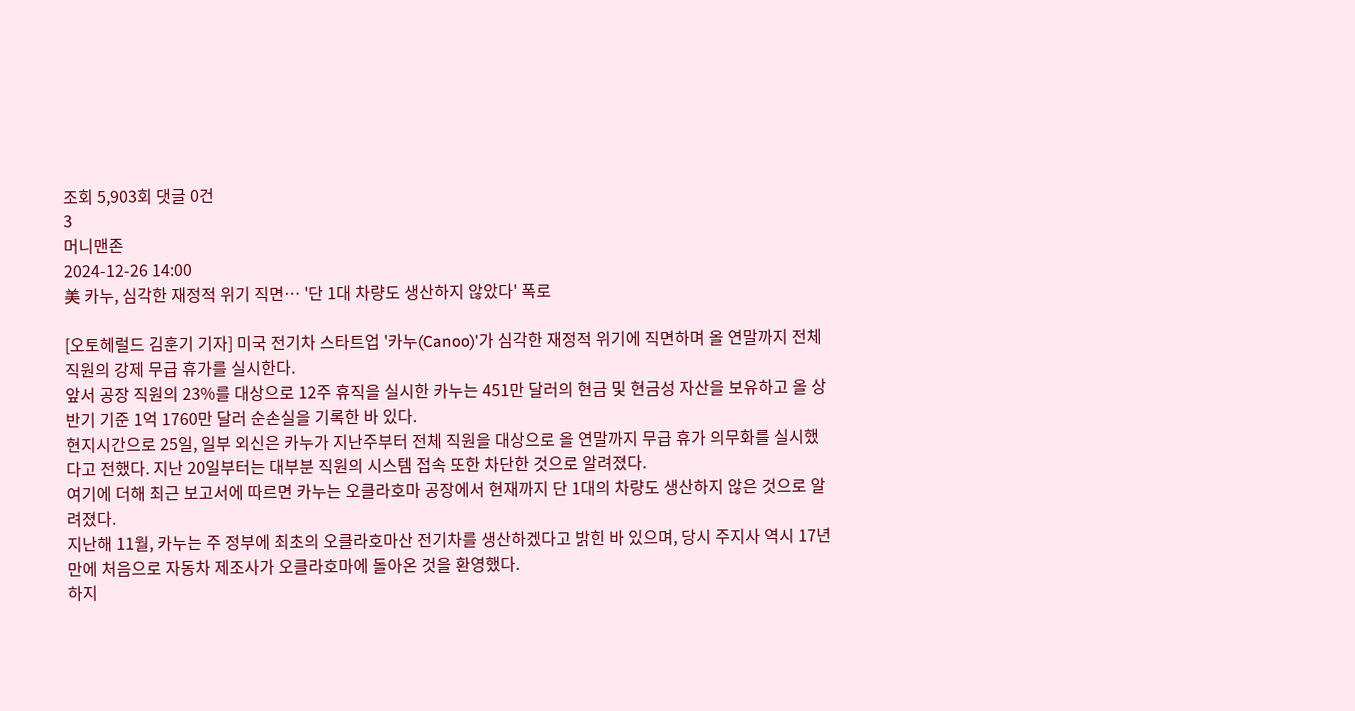조회 5,903회 댓글 0건
3
머니맨존
2024-12-26 14:00
美 카누, 심각한 재정적 위기 직면… '단 1대 차량도 생산하지 않았다' 폭로

[오토헤럴드 김훈기 기자] 미국 전기차 스타트업 '카누(Canoo)'가 심각한 재정적 위기에 직면하며 올 연말까지 전체 직원의 강제 무급 휴가를 실시한다.
앞서 공장 직원의 23%를 대상으로 12주 휴직을 실시한 카누는 451만 달러의 현금 및 현금성 자산을 보유하고 올 상반기 기준 1억 1760만 달러 순손실을 기록한 바 있다.
현지시간으로 25일, 일부 외신은 카누가 지난주부터 전체 직원을 대상으로 올 연말까지 무급 휴가 의무화를 실시했다고 전했다. 지난 20일부터는 대부분 직원의 시스템 접속 또한 차단한 것으로 알려졌다.
여기에 더해 최근 보고서에 따르면 카누는 오클라호마 공장에서 현재까지 단 1대의 차량도 생산하지 않은 것으로 알려졌다.
지난해 11월, 카누는 주 정부에 최초의 오클라호마산 전기차를 생산하겠다고 밝힌 바 있으며, 당시 주지사 역시 17년 만에 처음으로 자동차 제조사가 오클라호마에 돌아온 것을 환영했다.
하지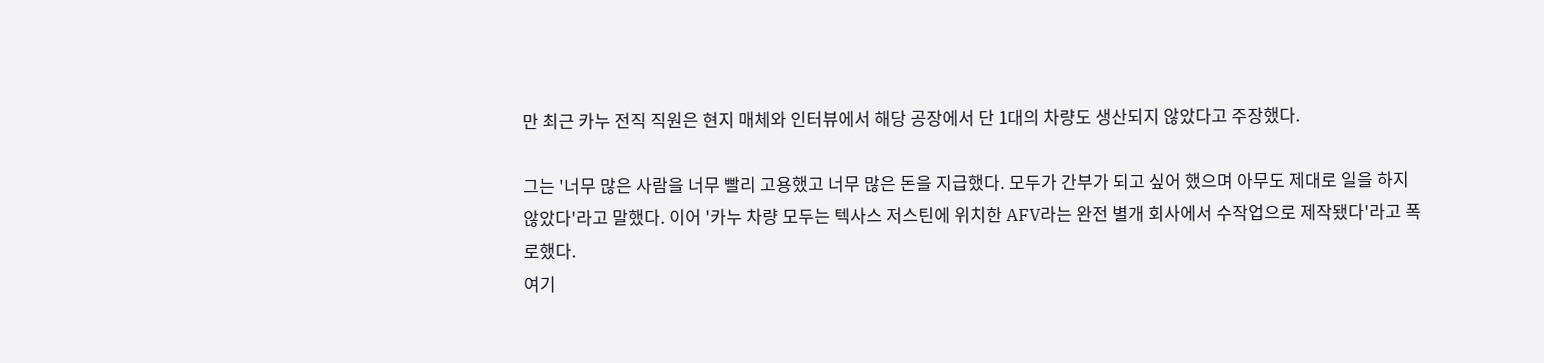만 최근 카누 전직 직원은 현지 매체와 인터뷰에서 해당 공장에서 단 1대의 차량도 생산되지 않았다고 주장했다.

그는 '너무 많은 사람을 너무 빨리 고용했고 너무 많은 돈을 지급했다. 모두가 간부가 되고 싶어 했으며 아무도 제대로 일을 하지 않았다'라고 말했다. 이어 '카누 차량 모두는 텍사스 저스틴에 위치한 AFV라는 완전 별개 회사에서 수작업으로 제작됐다'라고 폭로했다.
여기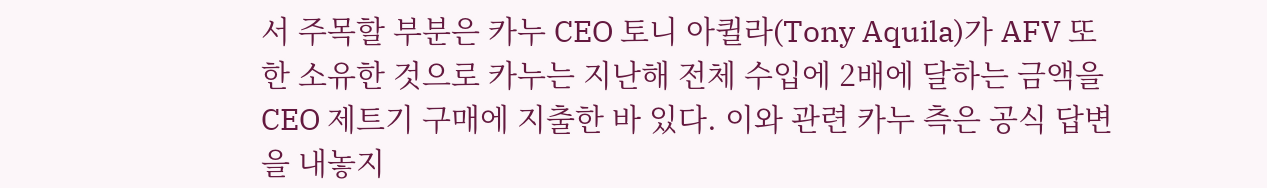서 주목할 부분은 카누 CEO 토니 아퀼라(Tony Aquila)가 AFV 또한 소유한 것으로 카누는 지난해 전체 수입에 2배에 달하는 금액을 CEO 제트기 구매에 지출한 바 있다. 이와 관련 카누 측은 공식 답변을 내놓지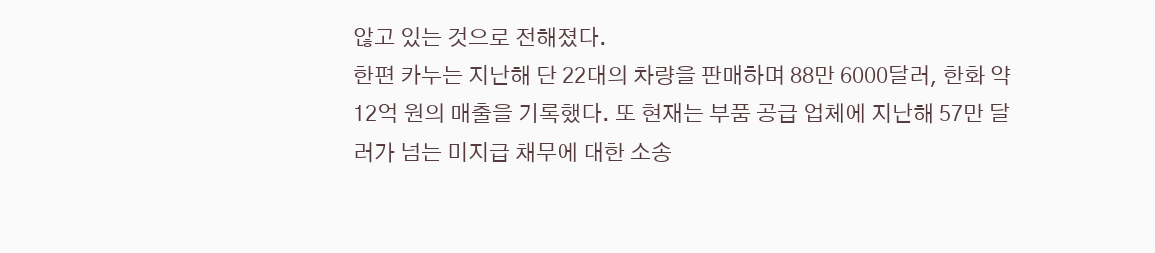않고 있는 것으로 전해졌다.
한편 카누는 지난해 단 22대의 차량을 판매하며 88만 6000달러, 한화 약 12억 원의 매출을 기록했다. 또 현재는 부품 공급 업체에 지난해 57만 달러가 넘는 미지급 채무에 대한 소송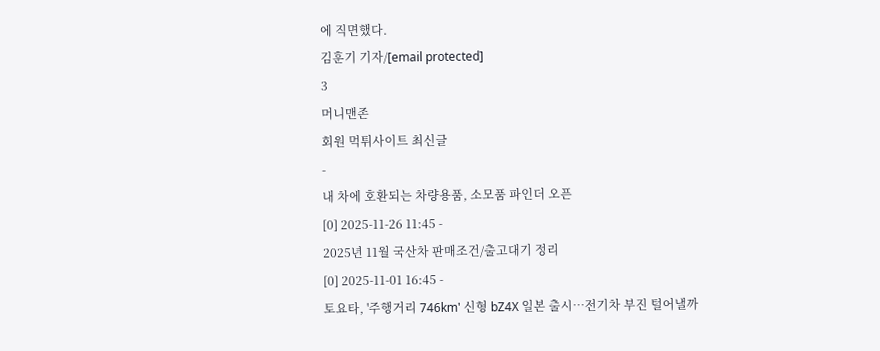에 직면했다.
김훈기 기자/[email protected]
3
머니맨존
회원 먹튀사이트 최신글
-
내 차에 호환되는 차량용품, 소모품 파인더 오픈
[0] 2025-11-26 11:45 -
2025년 11월 국산차 판매조건/출고대기 정리
[0] 2025-11-01 16:45 -
토요타, '주행거리 746km' 신형 bZ4X 일본 출시…전기차 부진 털어낼까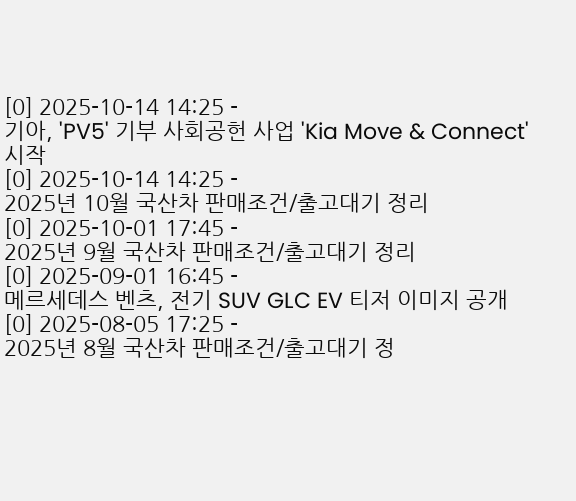[0] 2025-10-14 14:25 -
기아, 'PV5' 기부 사회공헌 사업 'Kia Move & Connect' 시작
[0] 2025-10-14 14:25 -
2025년 10월 국산차 판매조건/출고대기 정리
[0] 2025-10-01 17:45 -
2025년 9월 국산차 판매조건/출고대기 정리
[0] 2025-09-01 16:45 -
메르세데스 벤츠, 전기 SUV GLC EV 티저 이미지 공개
[0] 2025-08-05 17:25 -
2025년 8월 국산차 판매조건/출고대기 정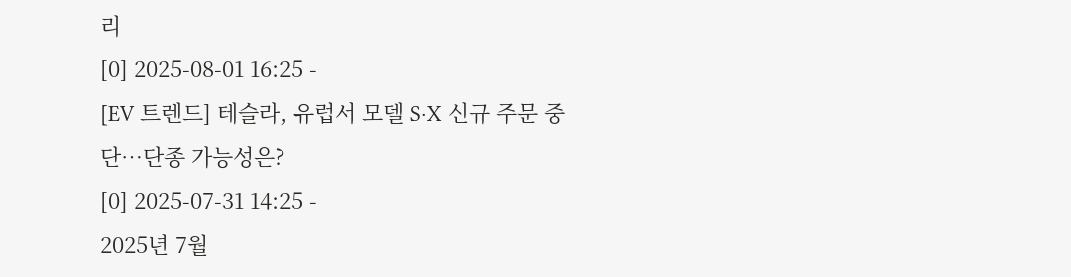리
[0] 2025-08-01 16:25 -
[EV 트렌드] 테슬라, 유럽서 모델 S·X 신규 주문 중단…단종 가능성은?
[0] 2025-07-31 14:25 -
2025년 7월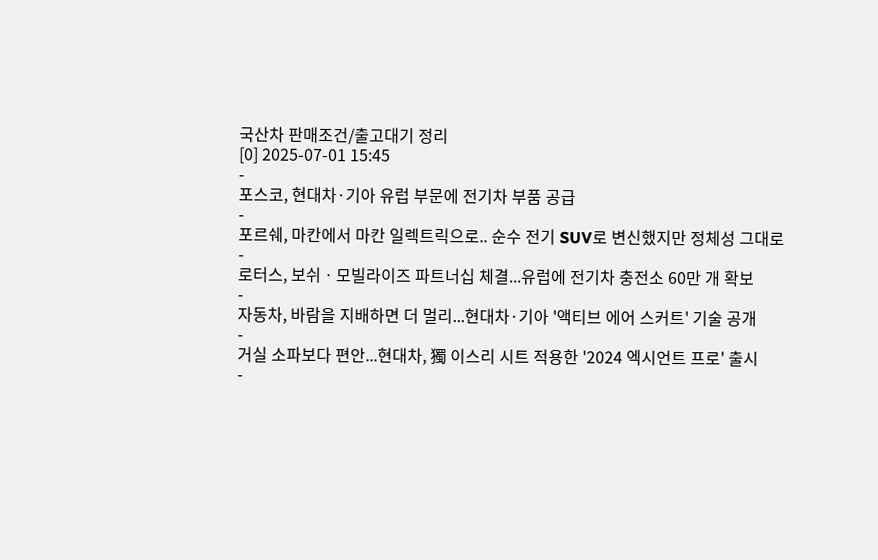국산차 판매조건/출고대기 정리
[0] 2025-07-01 15:45
-
포스코, 현대차·기아 유럽 부문에 전기차 부품 공급
-
포르쉐, 마칸에서 마칸 일렉트릭으로.. 순수 전기 SUV로 변신했지만 정체성 그대로
-
로터스, 보쉬ㆍ모빌라이즈 파트너십 체결...유럽에 전기차 충전소 60만 개 확보
-
자동차, 바람을 지배하면 더 멀리...현대차·기아 '액티브 에어 스커트' 기술 공개
-
거실 소파보다 편안...현대차, 獨 이스리 시트 적용한 '2024 엑시언트 프로' 출시
-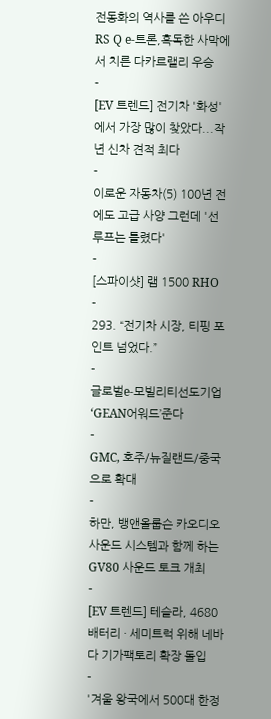전동화의 역사를 쓴 아우디RS Q e-트론,혹독한 사막에서 치른 다카르랠리 우승
-
[EV 트렌드] 전기차 '화성'에서 가장 많이 찾았다...작년 신차 견적 최다
-
이로운 자동차(5) 100년 전에도 고급 사양 그런데 '선루프는 틀렸다'
-
[스파이샷] 램 1500 RHO
-
293. “전기차 시장, 티핑 포인트 넘었다.”
-
글로벌e-모빌리티선도기업‘GEAN어워드’준다
-
GMC, 호주/뉴질랜드/중국으로 확대
-
하만, 뱅앤올룹슨 카오디오 사운드 시스템과 함께 하는 GV80 사운드 토크 개최
-
[EV 트렌드] 테슬라, 4680 배터리 · 세미트럭 위해 네바다 기가팩토리 확장 돌입
-
'겨울 왕국에서 500대 한정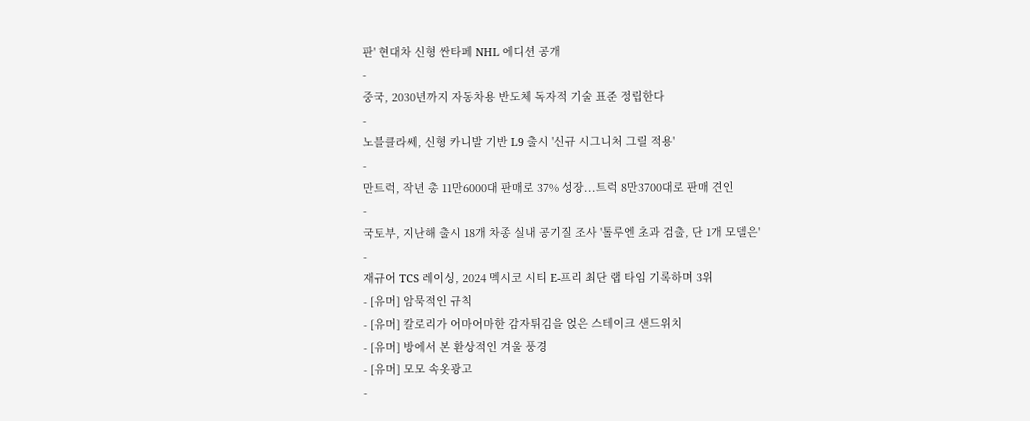판' 현대차 신형 싼타페 NHL 에디션 공개
-
중국, 2030년까지 자동차용 반도체 독자적 기술 표준 정립한다
-
노블클라쎄, 신형 카니발 기반 L9 출시 '신규 시그니처 그릴 적용'
-
만트럭, 작년 총 11만6000대 판매로 37% 성장...트럭 8만3700대로 판매 견인
-
국토부, 지난해 출시 18개 차종 실내 공기질 조사 '톨루엔 초과 검출, 단 1개 모델은'
-
재규어 TCS 레이싱, 2024 멕시코 시티 E-프리 최단 랩 타임 기록하며 3위
- [유머] 암묵적인 규칙
- [유머] 칼로리가 어마어마한 감자튀김을 얹은 스테이크 샌드위치
- [유머] 방에서 본 환상적인 겨울 풍경
- [유머] 모모 속옷광고
-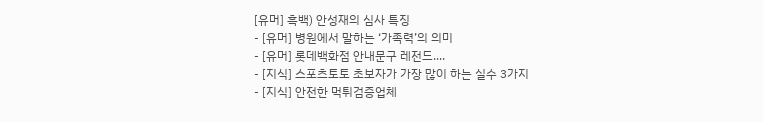[유머] 흑백) 안성재의 심사 특징
- [유머] 병원에서 말하는 ‘가족력’의 의미
- [유머] 롯데백화점 안내문구 레전드....
- [지식] 스포츠토토 초보자가 가장 많이 하는 실수 3가지
- [지식] 안전한 먹튀검증업체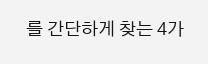를 간단하게 찾는 4가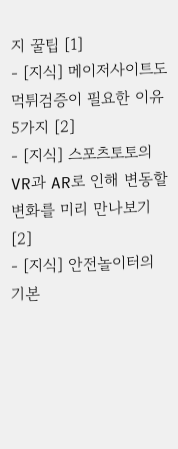지 꿀팁 [1]
- [지식] 메이저사이트도 먹튀검증이 필요한 이유 5가지 [2]
- [지식] 스포츠토토의 VR과 AR로 인해 변동할 변화를 미리 만나보기 [2]
- [지식] 안전놀이터의 기본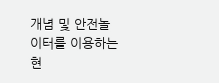개념 및 안전놀이터를 이용하는 현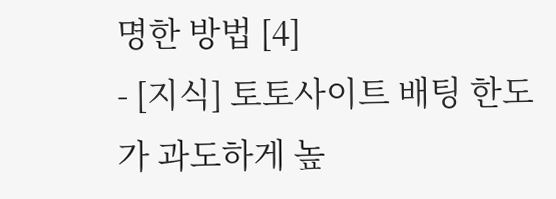명한 방법 [4]
- [지식] 토토사이트 배팅 한도가 과도하게 높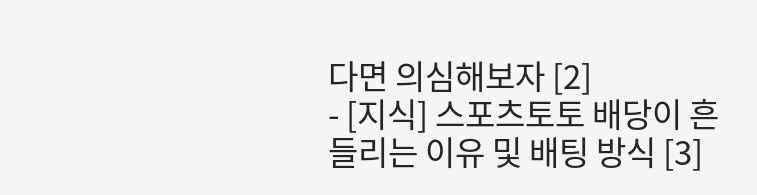다면 의심해보자 [2]
- [지식] 스포츠토토 배당이 흔들리는 이유 및 배팅 방식 [3]